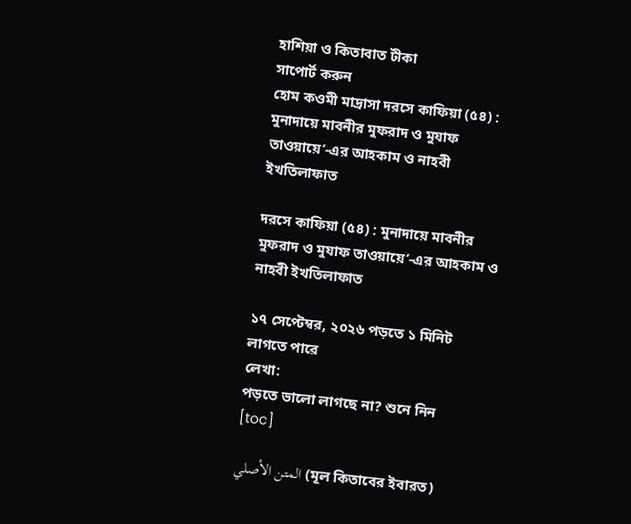হাশিয়া ও কিতাবাত টীকা
সাপোর্ট করুন
হোম কওমী মাদ্রাসা দরসে কাফিয়া (৫৪) : মুনাদায়ে মাবনীর মুফরাদ ও মুযাফ তাওয়ায়ে‘-এর আহকাম ও নাহবী ইখতিলাফাত

দরসে কাফিয়া (৫৪) : মুনাদায়ে মাবনীর মুফরাদ ও মুযাফ তাওয়ায়ে‘-এর আহকাম ও নাহবী ইখতিলাফাত

১৭ সেপ্টেম্বর, ২০২৬ পড়তে ১ মিনিট লাগতে পারে
লেখা:
পড়তে ভালো লাগছে না? শুনে নিন
[toc]

المتن الأصلي (মূল কিতাবের ইবারত)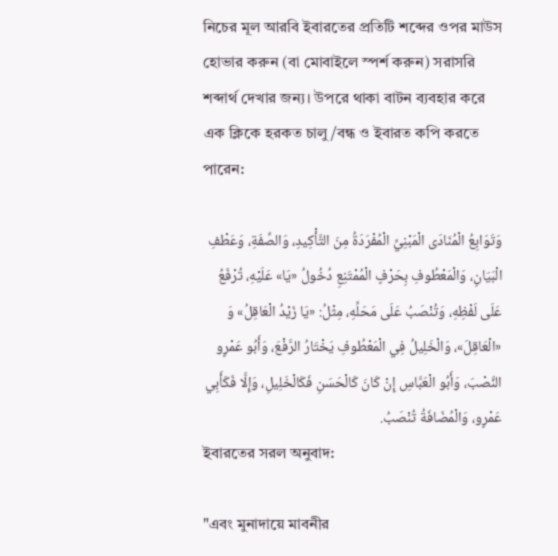নিচের মূল আরবি ইবারতের প্রতিটি শব্দের ওপর মাউস হোভার করুন (বা মোবাইলে স্পর্শ করুন) সরাসরি শব্দার্থ দেখার জন্য। উপরে থাকা বাটন ব্যবহার করে এক ক্লিকে হরকত চালু/বন্ধ ও ইবারত কপি করতে পারেন:

وَتَوَابِعُ الْمُنَادَى الْمَبْنِيِّ الْمُفْرَدَةُ مِنَ التَّأْكِيدِ، وَالصِّفَةِ، وَعَطْفِ الْبَيَانِ، وَالْمَعْطُوفِ بِحَرْفٍ الْمُمْتَنِعِ دُخُولُ «يَا» عَلَيْهِ، تُرْفَعُ عَلَى لَفْظِهِ، وَتُنْصَبُ عَلَى مَحَلِّهِ، مِثْلُ: «يَا زَيْدُ الْعَاقِلُ» وَ «الْعَاقِلَ»، وَالْخَلِيلُ فِي الْمَعْطُوفِ يَخْتَارُ الرَّفْعَ، وَأَبُو عَمْرٍو النَّصْبَ، وَأَبُو الْعَبَّاسِ إِنْ كَانَ كَالْحَسَنِ فَكَالْخَلِيلِ، وَإِلَّا فَكَأَبِي عَمْرٍو، وَالْمُضَافَةُ تُنْصَبُ.
ইবারতের সরল অনুবাদ:

"এবং মুনাদায়ে মাবনীর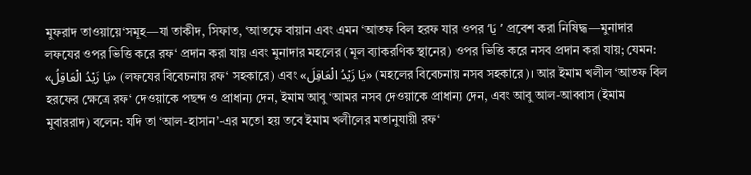মুফরাদ তাওয়ায়ে‘সমূহ—যা তাকীদ, সিফাত, ‘আতফে বায়ান এবং এমন ‘আতফ বিল হরফ যার ওপর ‘يَا’ প্রবেশ করা নিষিদ্ধ—মুনাদার লফযের ওপর ভিত্তি করে রফ‘ প্রদান করা যায় এবং মুনাদার মহলের (মূল ব্যাকরণিক স্থানের) ওপর ভিত্তি করে নসব প্রদান করা যায়; যেমন: «يَا زَيْدُ الْعَاقِلُ» (লফযের বিবেচনায় রফ‘ সহকারে) এবং «يَا زَيْدُ الْعَاقِلَ» (মহলের বিবেচনায় নসব সহকারে)। আর ইমাম খলীল ‘আতফ বিল হরফের ক্ষেত্রে রফ‘ দেওয়াকে পছন্দ ও প্রাধান্য দেন, ইমাম আবু ‘আমর নসব দেওয়াকে প্রাধান্য দেন, এবং আবু আল-আব্বাস (ইমাম মুবাররাদ) বলেন: যদি তা ‘আল-হাসান’-এর মতো হয় তবে ইমাম খলীলের মতানুযায়ী রফ‘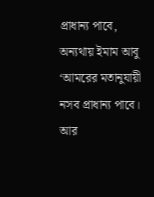প্রাধান্য পাবে, অন্যথায় ইমাম আবু ‘আমরের মতানুযায়ী নসব প্রাধান্য পাবে। আর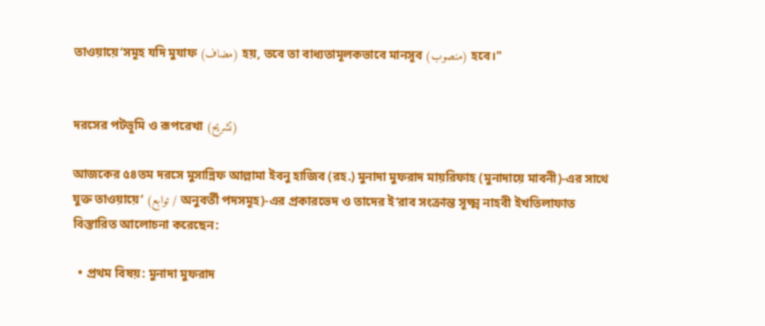তাওয়ায়ে‘সমূহ যদি মুযাফ (مضاف) হয়, তবে তা বাধ্যতামূলকভাবে মানসূব (منصوب) হবে।"


দরসের পটভূমি ও রূপরেখা (تشریح)

আজকের ৫৪তম দরসে মুসান্নিফ আল্লামা ইবনু হাজিব (রহ.) মুনাদা মুফরাদ মায়রিফাহ (মুনাদায়ে মাবনী)-এর সাথে যুক্ত তাওয়ায়ে‘ (توابع / অনুবর্তী পদসমূহ)-এর প্রকারভেদ ও তাদের ই‘রাব সংক্রান্ত সূক্ষ্ম নাহবী ইখতিলাফাত বিস্তারিত আলোচনা করেছেন:

  • প্রথম বিষয়: মুনাদা মুফরাদ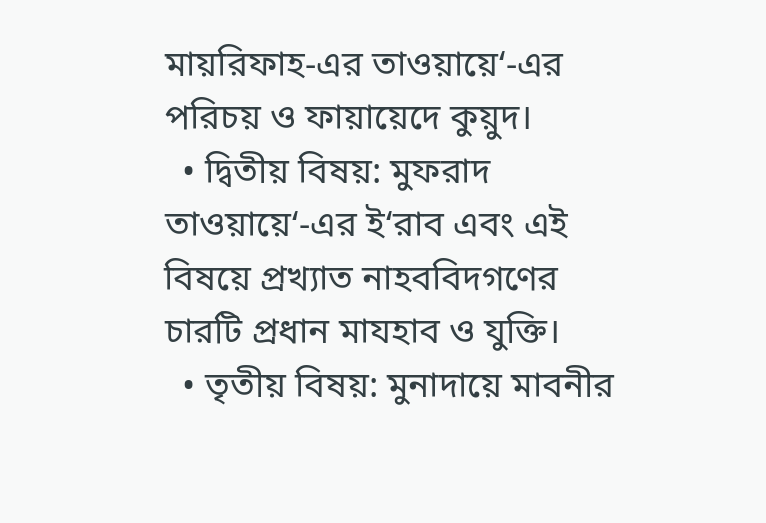মায়রিফাহ-এর তাওয়ায়ে‘-এর পরিচয় ও ফায়ায়েদে কুয়ুদ।
  • দ্বিতীয় বিষয়: মুফরাদ তাওয়ায়ে‘-এর ই‘রাব এবং এই বিষয়ে প্রখ্যাত নাহববিদগণের চারটি প্রধান মাযহাব ও যুক্তি।
  • তৃতীয় বিষয়: মুনাদায়ে মাবনীর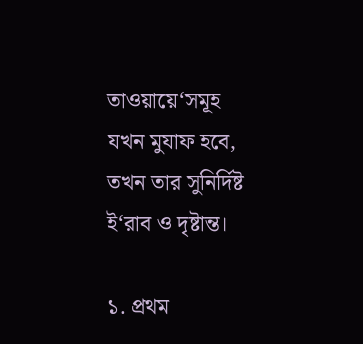তাওয়ায়ে‘সমূহ যখন মুযাফ হবে, তখন তার সুনির্দিষ্ট ই‘রাব ও দৃষ্টান্ত।

১. প্রথম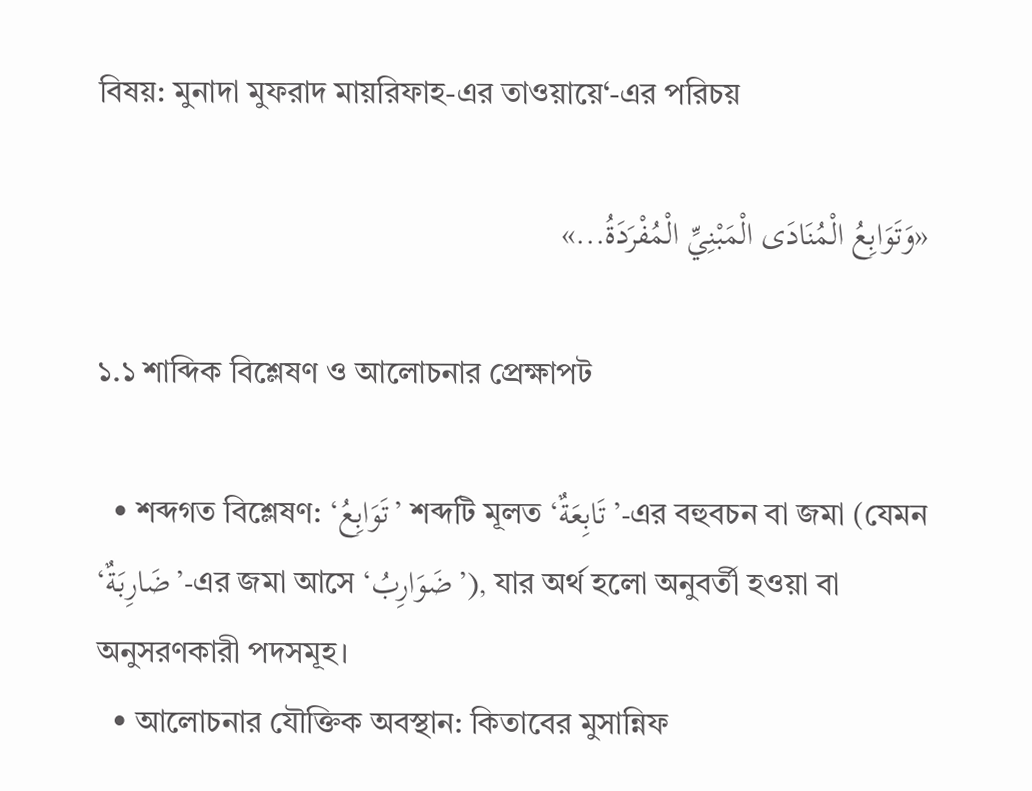বিষয়: মুনাদা মুফরাদ মায়রিফাহ-এর তাওয়ায়ে‘-এর পরিচয়

«وَتَوَابِعُ الْمُنَادَى الْمَبْنِيِّ الْمُفْرَدَةُ...»

১.১ শাব্দিক বিশ্লেষণ ও আলোচনার প্রেক্ষাপট

  • শব্দগত বিশ্লেষণ: ‘تَوَابِعُ’ শব্দটি মূলত ‘تَابِعَةٌ’-এর বহুবচন বা জমা (যেমন ‘ضَارِبَةٌ’-এর জমা আসে ‘ضَوَارِبُ’), যার অর্থ হলো অনুবর্তী হওয়া বা অনুসরণকারী পদসমূহ।
  • আলোচনার যৌক্তিক অবস্থান: কিতাবের মুসান্নিফ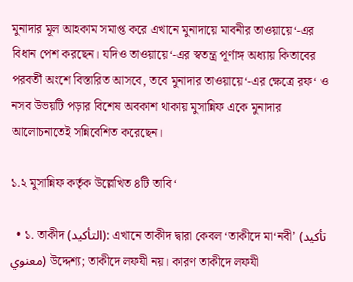মুনাদার মূল আহকাম সমাপ্ত করে এখানে মুনাদায়ে মাবনীর তাওয়ায়ে‘-এর বিধান পেশ করছেন। যদিও তাওয়ায়ে‘-এর স্বতন্ত্র পূর্ণাঙ্গ অধ্যায় কিতাবের পরবর্তী অংশে বিস্তারিত আসবে, তবে মুনাদার তাওয়ায়ে‘-এর ক্ষেত্রে রফ‘ ও নসব উভয়টি পড়ার বিশেষ অবকাশ থাকায় মুসান্নিফ একে মুনাদার আলোচনাতেই সন্নিবেশিত করেছেন।

১.২ মুসান্নিফ কর্তৃক উল্লেখিত ৪টি তাবি‘

  • ১. তাকীদ (التأكيد): এখানে তাকীদ দ্বারা কেবল ‘তাকীদে মা‘নবী’ (تأكيد معنوي) উদ্দেশ্য; তাকীদে লফযী নয়। কারণ তাকীদে লফযী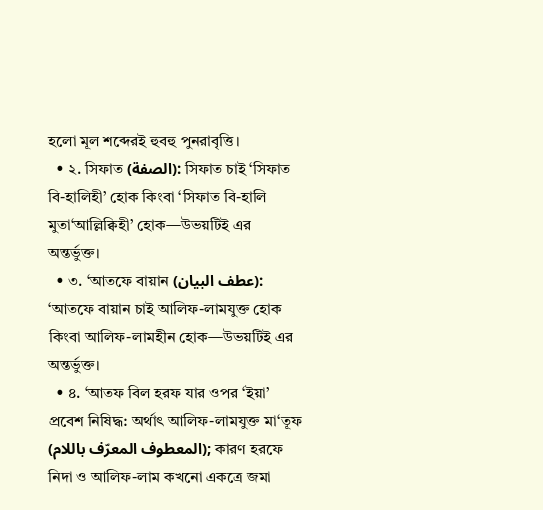হলো মূল শব্দেরই হুবহু পুনরাবৃত্তি।
  • ২. সিফাত (الصفة): সিফাত চাই ‘সিফাত বি-হালিহী’ হোক কিংবা ‘সিফাত বি-হালি মুতা‘আল্লিক্বিহী’ হোক—উভয়টিই এর অন্তর্ভুক্ত।
  • ৩. ‘আতফে বায়ান (عطف البيان): ‘আতফে বায়ান চাই আলিফ-লামযুক্ত হোক কিংবা আলিফ-লামহীন হোক—উভয়টিই এর অন্তর্ভুক্ত।
  • ৪. ‘আতফ বিল হরফ যার ওপর ‘ইয়া’ প্রবেশ নিষিদ্ধ: অর্থাৎ আলিফ-লামযুক্ত মা‘তূফ (المعطوف المعرّف باللام); কারণ হরফে নিদা ও আলিফ-লাম কখনো একত্রে জমা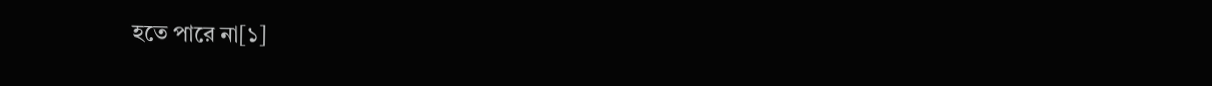হতে পারে না[১]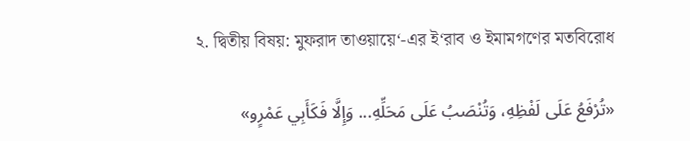২. দ্বিতীয় বিষয়: মুফরাদ তাওয়ায়ে‘-এর ই‘রাব ও ইমামগণের মতবিরোধ

«تُرْفَعُ عَلَى لَفْظِهِ، وَتُنْصَبُ عَلَى مَحَلِّهِ... وَإِلَّا فَكَأَبِي عَمْرٍو»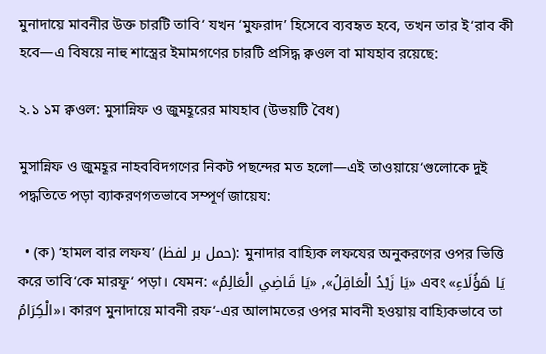মুনাদায়ে মাবনীর উক্ত চারটি তাবি‘ যখন ‘মুফরাদ’ হিসেবে ব্যবহৃত হবে, তখন তার ই‘রাব কী হবে—এ বিষয়ে নাহু শাস্ত্রের ইমামগণের চারটি প্রসিদ্ধ ক্বওল বা মাযহাব রয়েছে:

২.১ ১ম ক্বওল: মুসান্নিফ ও জুমহূরের মাযহাব (উভয়টি বৈধ)

মুসান্নিফ ও জুমহূর নাহববিদগণের নিকট পছন্দের মত হলো—এই তাওয়ায়ে‘গুলোকে দুই পদ্ধতিতে পড়া ব্যাকরণগতভাবে সম্পূর্ণ জায়েয:

  • (ক) ‘হামল বার লফয’ (حمل بر لفظ): মুনাদার বাহ্যিক লফযের অনুকরণের ওপর ভিত্তি করে তাবি‘কে মারফূ‘ পড়া। যেমন: «يَا زَيْدُ الْعَاقِلُ», «يَا قَاضِي الْعَالِمُ» এবং «يَا هَؤُلَاءِ الْكِرَامُ»। কারণ মুনাদায়ে মাবনী রফ‘-এর আলামতের ওপর মাবনী হওয়ায় বাহ্যিকভাবে তা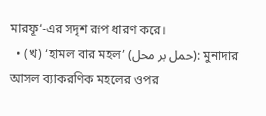মারফূ‘-এর সদৃশ রূপ ধারণ করে।
  • (খ) ‘হামল বার মহল’ (حمل بر محل): মুনাদার আসল ব্যাকরণিক মহলের ওপর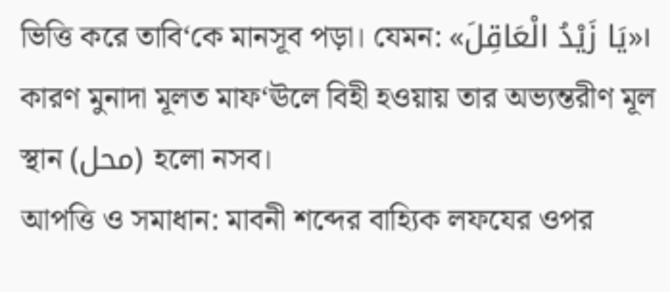ভিত্তি করে তাবি‘কে মানসূব পড়া। যেমন: «يَا زَيْدُ الْعَاقِلَ»। কারণ মুনাদা মূলত মাফ‘ঊলে বিহী হওয়ায় তার অভ্যন্তরীণ মূল স্থান (محل) হলো নসব।
আপত্তি ও সমাধান: মাবনী শব্দের বাহ্যিক লফযের ওপর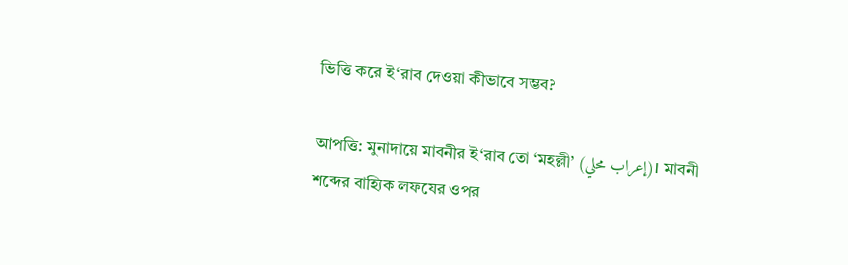ভিত্তি করে ই‘রাব দেওয়া কীভাবে সম্ভব?

আপত্তি: মুনাদায়ে মাবনীর ই‘রাব তো ‘মহল্লী’ (إعراب محلي)। মাবনী শব্দের বাহ্যিক লফযের ওপর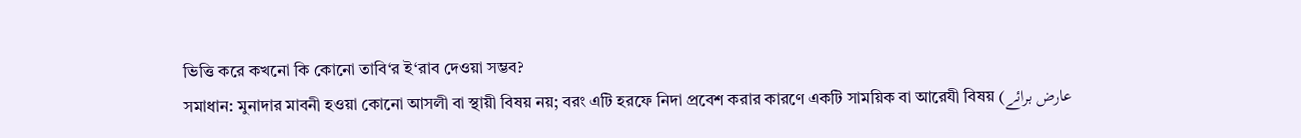ভিত্তি করে কখনো কি কোনো তাবি‘র ই‘রাব দেওয়া সম্ভব?
সমাধান: মুনাদার মাবনী হওয়া কোনো আসলী বা স্থায়ী বিষয় নয়; বরং এটি হরফে নিদা প্রবেশ করার কারণে একটি সাময়িক বা আরেযী বিষয় (عارض برائے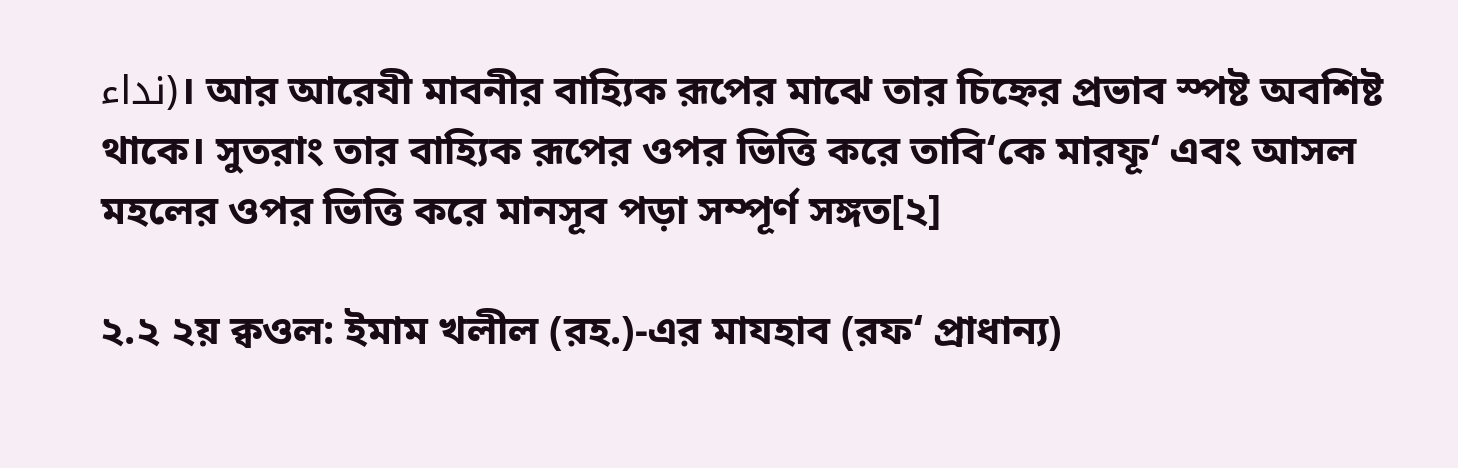نداء)। আর আরেযী মাবনীর বাহ্যিক রূপের মাঝে তার চিহ্নের প্রভাব স্পষ্ট অবশিষ্ট থাকে। সুতরাং তার বাহ্যিক রূপের ওপর ভিত্তি করে তাবি‘কে মারফূ‘ এবং আসল মহলের ওপর ভিত্তি করে মানসূব পড়া সম্পূর্ণ সঙ্গত[২]

২.২ ২য় ক্বওল: ইমাম খলীল (রহ.)-এর মাযহাব (রফ‘ প্রাধান্য)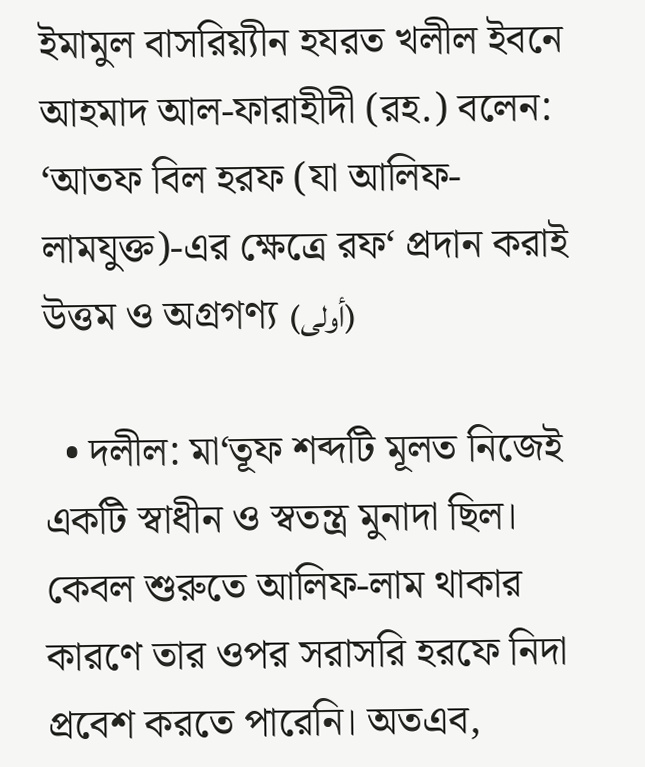ইমামুল বাসরিয়্যীন হযরত খলীল ইবনে আহমাদ আল-ফারাহীদী (রহ.) বলেন: ‘আতফ বিল হরফ (যা আলিফ-লামযুক্ত)-এর ক্ষেত্রে রফ‘ প্রদান করাই উত্তম ও অগ্রগণ্য (أولى)

  • দলীল: মা‘তূফ শব্দটি মূলত নিজেই একটি স্বাধীন ও স্বতন্ত্র মুনাদা ছিল। কেবল শুরুতে আলিফ-লাম থাকার কারণে তার ওপর সরাসরি হরফে নিদা প্রবেশ করতে পারেনি। অতএব,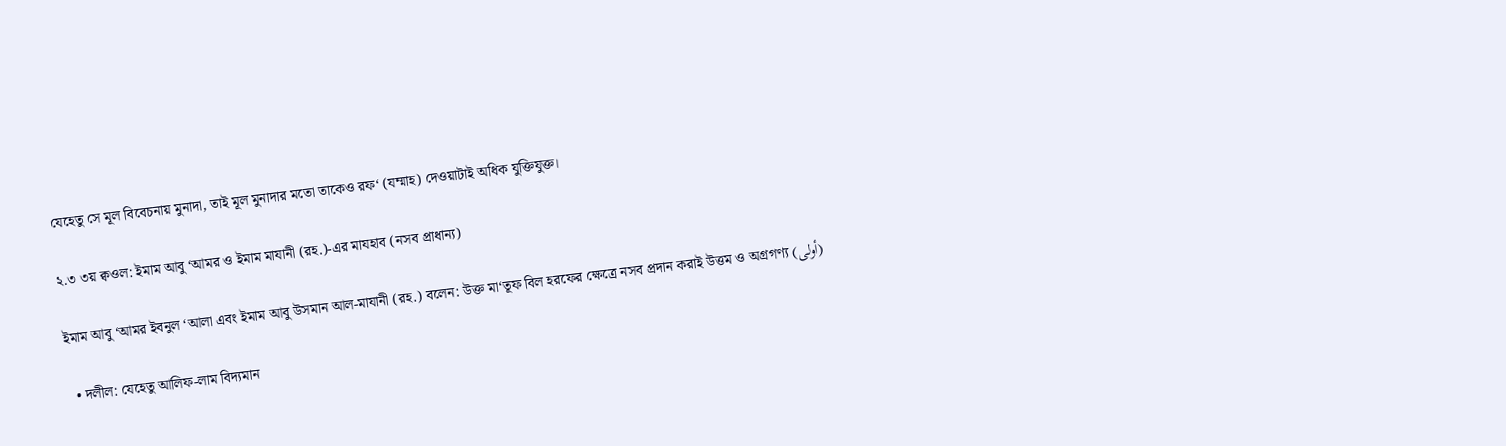যেহেতু সে মূল বিবেচনায় মুনাদা, তাই মূল মুনাদার মতো তাকেও রফ‘ (যম্মাহ) দেওয়াটাই অধিক যুক্তিযুক্ত।

২.৩ ৩য় ক্বওল: ইমাম আবু ‘আমর ও ইমাম মাযানী (রহ.)-এর মাযহাব (নসব প্রাধান্য)

ইমাম আবু ‘আমর ইবনুল ‘আলা এবং ইমাম আবু উসমান আল-মাযানী (রহ.) বলেন: উক্ত মা‘তূফ বিল হরফের ক্ষেত্রে নসব প্রদান করাই উত্তম ও অগ্রগণ্য (أولى)

  • দলীল: যেহেতু আলিফ-লাম বিদ্যমান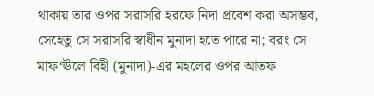থাকায় তার ওপর সরাসরি হরফে নিদা প্রবেশ করা অসম্ভব, সেহেতু সে সরাসরি স্বাধীন মুনাদা হতে পারে না; বরং সে মাফ‘ঊলে বিহী (মুনাদা)-এর মহলের ওপর আতফ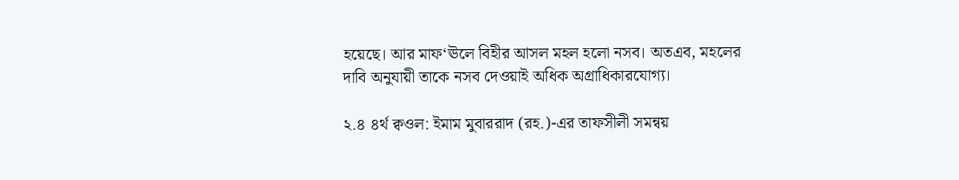হয়েছে। আর মাফ‘ঊলে বিহীর আসল মহল হলো নসব। অতএব, মহলের দাবি অনুযায়ী তাকে নসব দেওয়াই অধিক অগ্রাধিকারযোগ্য।

২.৪ ৪র্থ ক্বওল: ইমাম মুবাররাদ (রহ.)-এর তাফসীলী সমন্বয়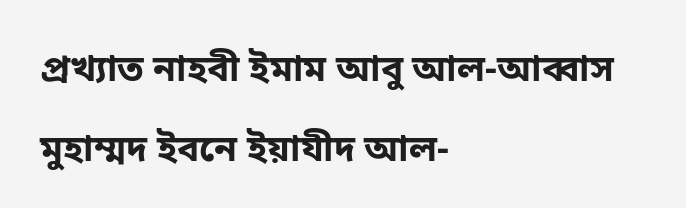প্রখ্যাত নাহবী ইমাম আবু আল-আব্বাস মুহাম্মদ ইবনে ইয়াযীদ আল-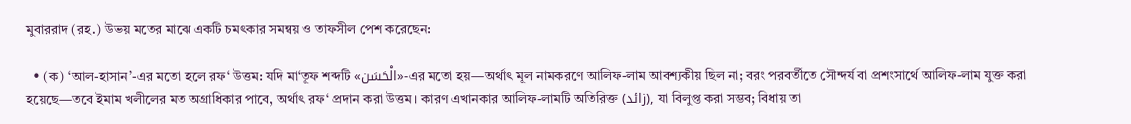মুবাররাদ (রহ.) উভয় মতের মাঝে একটি চমৎকার সমন্বয় ও তাফসীল পেশ করেছেন:

  • (ক) ‘আল-হাসান’-এর মতো হলে রফ‘ উত্তম: যদি মা‘তূফ শব্দটি «الْحَسَن»-এর মতো হয়—অর্থাৎ মূল নামকরণে আলিফ-লাম আবশ্যকীয় ছিল না; বরং পরবর্তীতে সৌন্দর্য বা প্রশংসার্থে আলিফ-লাম যুক্ত করা হয়েছে—তবে ইমাম খলীলের মত অগ্রাধিকার পাবে, অর্থাৎ রফ‘ প্রদান করা উত্তম। কারণ এখানকার আলিফ-লামটি অতিরিক্ত (زائد), যা বিলুপ্ত করা সম্ভব; বিধায় তা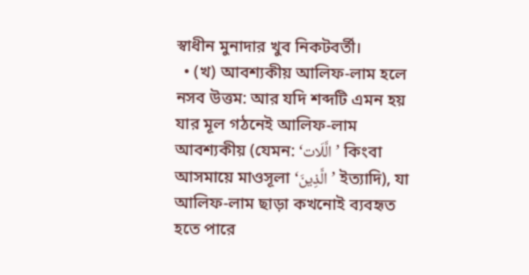স্বাধীন মুনাদার খুব নিকটবর্তী।
  • (খ) আবশ্যকীয় আলিফ-লাম হলে নসব উত্তম: আর যদি শব্দটি এমন হয় যার মূল গঠনেই আলিফ-লাম আবশ্যকীয় (যেমন: ‘الَّلَات’ কিংবা আসমায়ে মাওসূলা ‘الَّذِينَ’ ইত্যাদি), যা আলিফ-লাম ছাড়া কখনোই ব্যবহৃত হতে পারে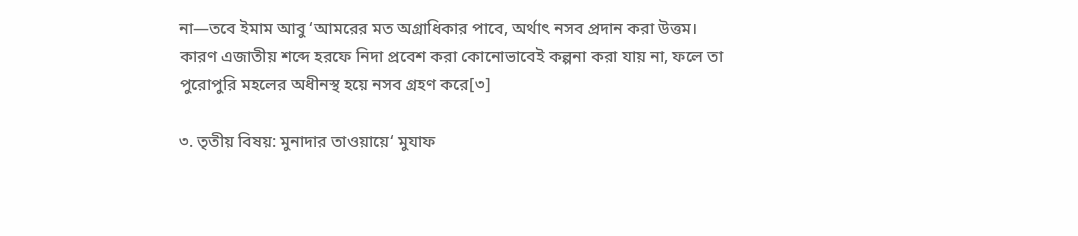না—তবে ইমাম আবু ‘আমরের মত অগ্রাধিকার পাবে, অর্থাৎ নসব প্রদান করা উত্তম। কারণ এজাতীয় শব্দে হরফে নিদা প্রবেশ করা কোনোভাবেই কল্পনা করা যায় না, ফলে তা পুরোপুরি মহলের অধীনস্থ হয়ে নসব গ্রহণ করে[৩]

৩. তৃতীয় বিষয়: মুনাদার তাওয়ায়ে‘ মুযাফ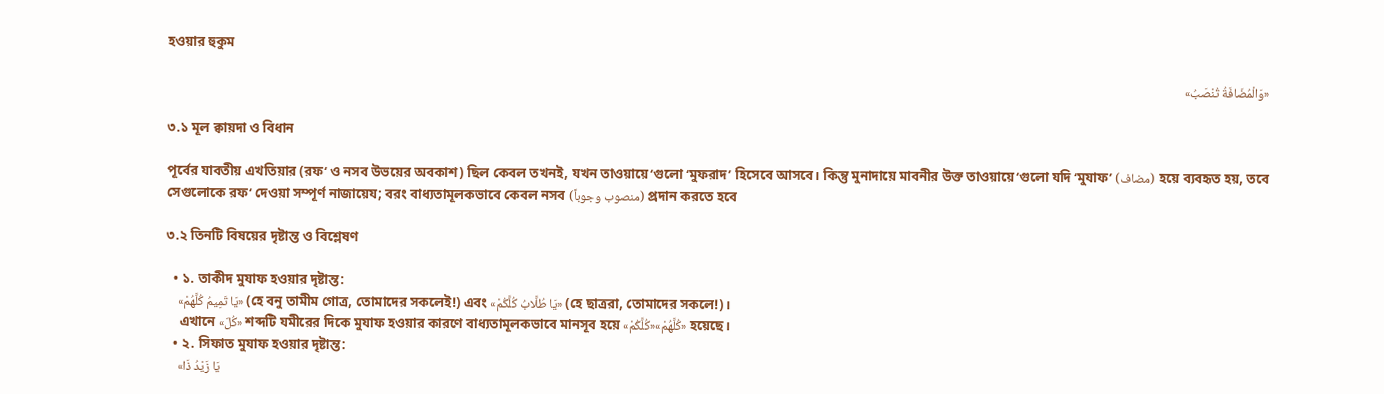হওয়ার হুকুম

«وَالْمُضَافَةُ تُنْصَبُ»

৩.১ মূল ক্বায়দা ও বিধান

পূর্বের যাবতীয় এখতিয়ার (রফ‘ ও নসব উভয়ের অবকাশ) ছিল কেবল তখনই, যখন তাওয়ায়ে‘গুলো ‘মুফরাদ’ হিসেবে আসবে। কিন্তু মুনাদায়ে মাবনীর উক্ত তাওয়ায়ে‘গুলো যদি ‘মুযাফ’ (مضاف) হয়ে ব্যবহৃত হয়, তবে সেগুলোকে রফ‘ দেওয়া সম্পূর্ণ নাজায়েয; বরং বাধ্যতামূলকভাবে কেবল নসব (منصوب وجوباً) প্রদান করতে হবে

৩.২ তিনটি বিষয়ের দৃষ্টান্ত ও বিশ্লেষণ

  • ১. তাকীদ মুযাফ হওয়ার দৃষ্টান্ত:
    «يَا تَمِيمُ كُلَّهُمْ» (হে বনু তামীম গোত্র, তোমাদের সকলেই!) এবং «يَا طُلَّابُ كُلَّكُمْ» (হে ছাত্ররা, তোমাদের সকলে!)।
    এখানে «كُلّ» শব্দটি যমীরের দিকে মুযাফ হওয়ার কারণে বাধ্যতামূলকভাবে মানসূব হয়ে «كُلَّهُمْ»«كُلَّكُمْ» হয়েছে।
  • ২. সিফাত মুযাফ হওয়ার দৃষ্টান্ত:
    «يَا زَيْدُ ذَا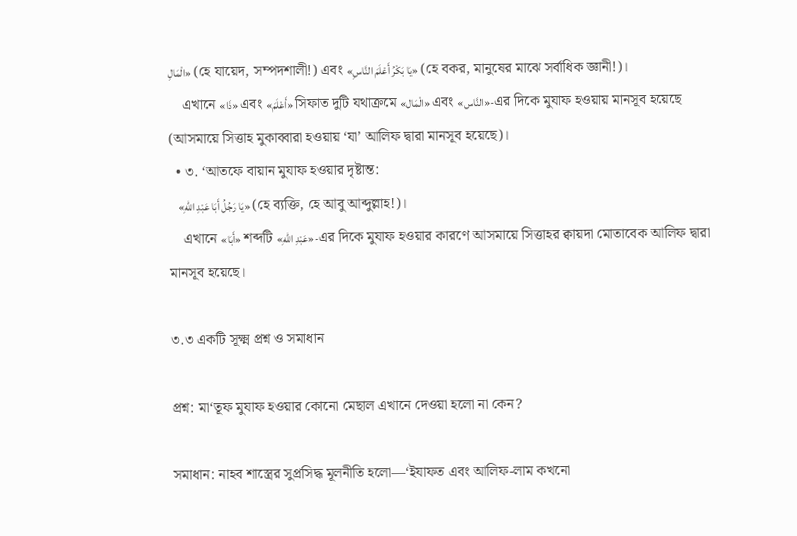الْمَالِ» (হে যায়েদ, সম্পদশালী!) এবং «يَا بَكْرُ أَعْلَمَ النَّاسِ» (হে বকর, মানুষের মাঝে সর্বাধিক জ্ঞানী!)।
    এখানে «ذَا» এবং «أَعْلَمَ» সিফাত দুটি যথাক্রমে «الْمَال» এবং «النَّاس»-এর দিকে মুযাফ হওয়ায় মানসূব হয়েছে (আসমায়ে সিত্তাহ মুকাব্বারা হওয়ায় ‘যা’ আলিফ দ্বারা মানসূব হয়েছে)।
  • ৩. ‘আতফে বায়ান মুযাফ হওয়ার দৃষ্টান্ত:
    «يَا رَجُلُ أَبَا عَبْدِ اللهِ» (হে ব্যক্তি, হে আবু আব্দুল্লাহ!)।
    এখানে «أَبَا» শব্দটি «عَبْدِ اللهِ»-এর দিকে মুযাফ হওয়ার কারণে আসমায়ে সিত্তাহর ক্বায়দা মোতাবেক আলিফ দ্বারা মানসূব হয়েছে।

৩.৩ একটি সূক্ষ্ম প্রশ্ন ও সমাধান

প্রশ্ন: মা‘তূফ মুযাফ হওয়ার কোনো মেছাল এখানে দেওয়া হলো না কেন?

সমাধান: নাহব শাস্ত্রের সুপ্রসিদ্ধ মূলনীতি হলো—‘ইযাফত এবং আলিফ-লাম কখনো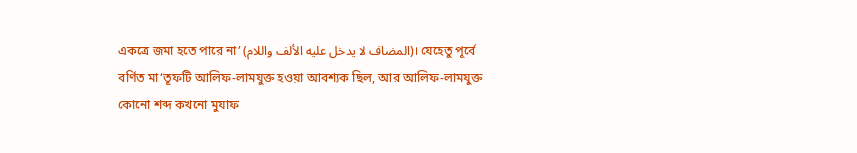একত্রে জমা হতে পারে না’ (المضاف لا يدخل عليه الألف واللام)। যেহেতু পূর্বে বর্ণিত মা‘তূফটি আলিফ-লামযুক্ত হওয়া আবশ্যক ছিল, আর আলিফ-লামযুক্ত কোনো শব্দ কখনো মুযাফ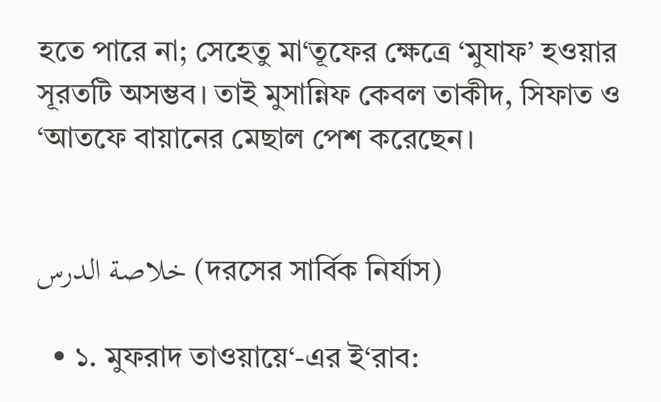হতে পারে না; সেহেতু মা‘তূফের ক্ষেত্রে ‘মুযাফ’ হওয়ার সূরতটি অসম্ভব। তাই মুসান্নিফ কেবল তাকীদ, সিফাত ও ‘আতফে বায়ানের মেছাল পেশ করেছেন।


خلاصة الدرس (দরসের সার্বিক নির্যাস)

  • ১. মুফরাদ তাওয়ায়ে‘-এর ই‘রাব: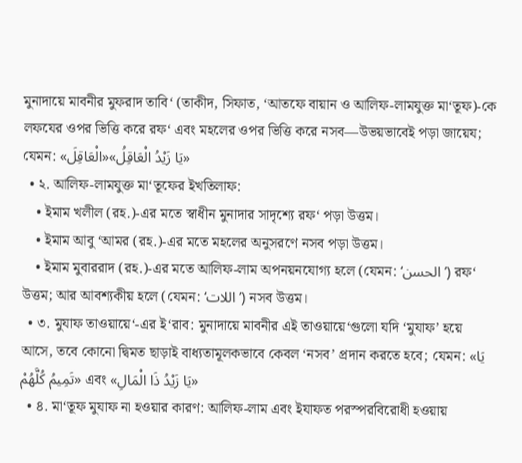মুনাদায়ে মাবনীর মুফরাদ তাবি‘ (তাকীদ, সিফাত, ‘আতফে বায়ান ও আলিফ-লামযুক্ত মা‘তূফ)-কে লফযের ওপর ভিত্তি করে রফ‘ এবং মহলের ওপর ভিত্তি করে নসব—উভয়ভাবেই পড়া জায়েয; যেমন: «يَا زَيْدُ الْعَاقِلُ»«الْعَاقِلَ»
  • ২. আলিফ-লামযুক্ত মা‘তূফের ইখতিলাফ:
    • ইমাম খলীল (রহ.)-এর মতে স্বাধীন মুনাদার সাদৃশ্যে রফ‘ পড়া উত্তম।
    • ইমাম আবু ‘আমর (রহ.)-এর মতে মহলের অনুসরণে নসব পড়া উত্তম।
    • ইমাম মুবাররাদ (রহ.)-এর মতে আলিফ-লাম অপনয়নযোগ্য হলে (যেমন: ‘الحسن’) রফ‘ উত্তম; আর আবশ্যকীয় হলে (যেমন: ‘اللات’) নসব উত্তম।
  • ৩. মুযাফ তাওয়ায়ে‘-এর ই‘রাব: মুনাদায়ে মাবনীর এই তাওয়ায়ে‘গুলো যদি ‘মুযাফ’ হয়ে আসে, তবে কোনো দ্বিমত ছাড়াই বাধ্যতামূলকভাবে কেবল ‘নসব’ প্রদান করতে হবে; যেমন: «يَا تَمِيمُ كُلَّهُمْ» এবং «يَا زَيْدُ ذَا الْمَالِ»
  • ৪. মা‘তূফ মুযাফ না হওয়ার কারণ: আলিফ-লাম এবং ইযাফত পরস্পরবিরোধী হওয়ায়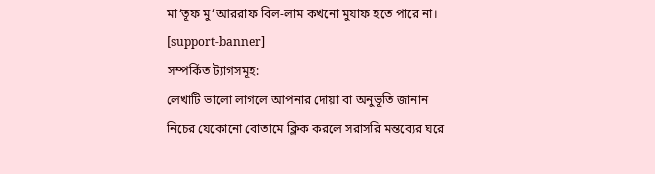মা‘তূফ মু‘আররাফ বিল-লাম কখনো মুযাফ হতে পারে না।
[support-banner]
সম্পর্কিত ট্যাগসমূহ:
লেখাটি ভালো লাগলে আপনার দোয়া বা অনুভূতি জানান
নিচের যেকোনো বোতামে ক্লিক করলে সরাসরি মন্তব্যের ঘরে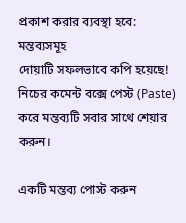প্রকাশ করার ব্যবস্থা হবে:
মন্তব্যসমূহ
দোয়াটি সফলভাবে কপি হয়েছে! নিচের কমেন্ট বক্সে পেস্ট (Paste) করে মন্তব্যটি সবার সাথে শেয়ার করুন।

একটি মন্তব্য পোস্ট করুন